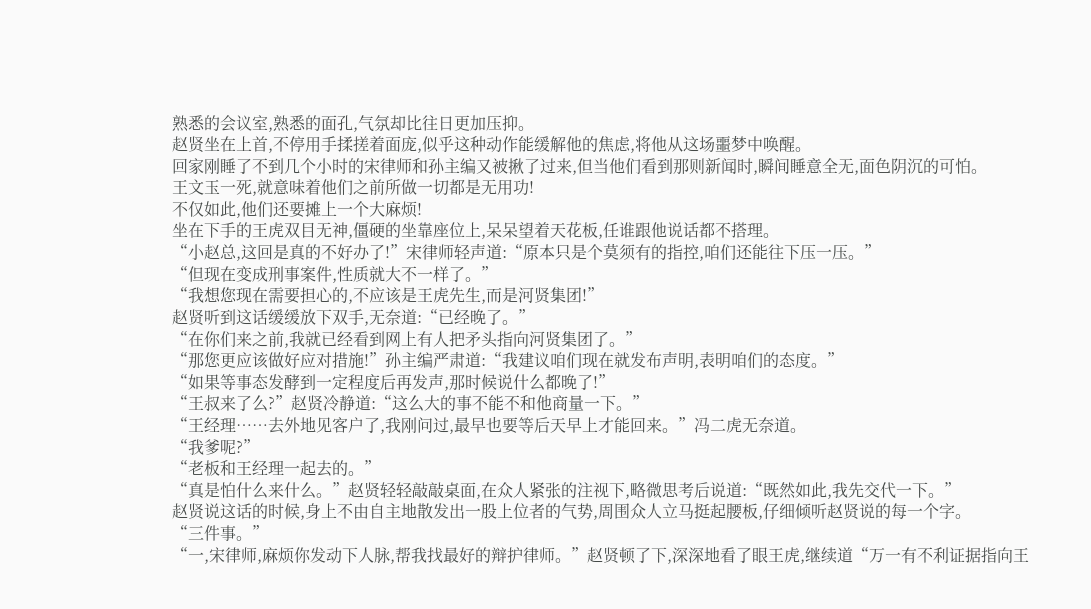熟悉的会议室,熟悉的面孔,气氛却比往日更加压抑。
赵贤坐在上首,不停用手揉搓着面庞,似乎这种动作能缓解他的焦虑,将他从这场噩梦中唤醒。
回家刚睡了不到几个小时的宋律师和孙主编又被揪了过来,但当他们看到那则新闻时,瞬间睡意全无,面色阴沉的可怕。
王文玉一死,就意味着他们之前所做一切都是无用功!
不仅如此,他们还要摊上一个大麻烦!
坐在下手的王虎双目无神,僵硬的坐靠座位上,呆呆望着天花板,任谁跟他说话都不搭理。
“小赵总,这回是真的不好办了!”宋律师轻声道:“原本只是个莫须有的指控,咱们还能往下压一压。”
“但现在变成刑事案件,性质就大不一样了。”
“我想您现在需要担心的,不应该是王虎先生,而是河贤集团!”
赵贤听到这话缓缓放下双手,无奈道:“已经晚了。”
“在你们来之前,我就已经看到网上有人把矛头指向河贤集团了。”
“那您更应该做好应对措施!”孙主编严肃道:“我建议咱们现在就发布声明,表明咱们的态度。”
“如果等事态发酵到一定程度后再发声,那时候说什么都晚了!”
“王叔来了么?”赵贤冷静道:“这么大的事不能不和他商量一下。”
“王经理……去外地见客户了,我刚问过,最早也要等后天早上才能回来。”冯二虎无奈道。
“我爹呢?”
“老板和王经理一起去的。”
“真是怕什么来什么。”赵贤轻轻敲敲桌面,在众人紧张的注视下,略微思考后说道:“既然如此,我先交代一下。”
赵贤说这话的时候,身上不由自主地散发出一股上位者的气势,周围众人立马挺起腰板,仔细倾听赵贤说的每一个字。
“三件事。”
“一,宋律师,麻烦你发动下人脉,帮我找最好的辩护律师。”赵贤顿了下,深深地看了眼王虎,继续道“万一有不利证据指向王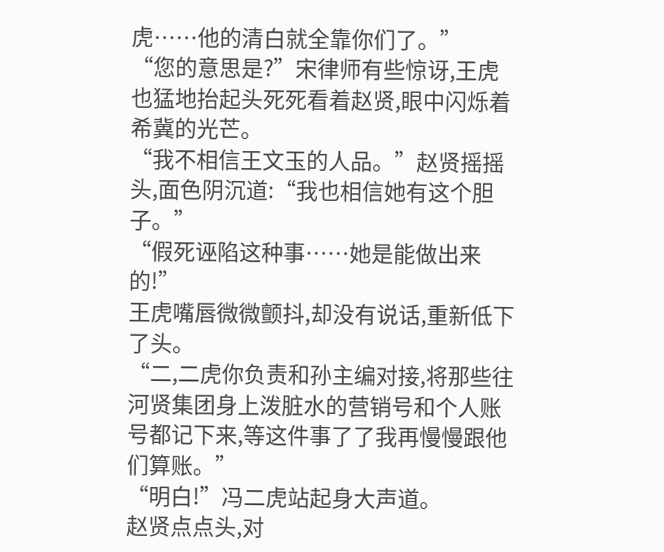虎……他的清白就全靠你们了。”
“您的意思是?”宋律师有些惊讶,王虎也猛地抬起头死死看着赵贤,眼中闪烁着希冀的光芒。
“我不相信王文玉的人品。”赵贤摇摇头,面色阴沉道:“我也相信她有这个胆子。”
“假死诬陷这种事……她是能做出来的!”
王虎嘴唇微微颤抖,却没有说话,重新低下了头。
“二,二虎你负责和孙主编对接,将那些往河贤集团身上泼脏水的营销号和个人账号都记下来,等这件事了了我再慢慢跟他们算账。”
“明白!”冯二虎站起身大声道。
赵贤点点头,对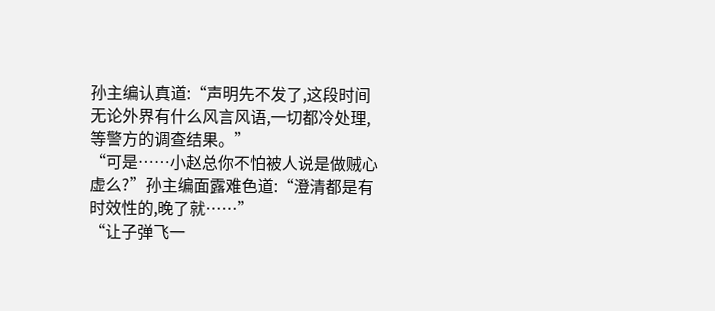孙主编认真道:“声明先不发了,这段时间无论外界有什么风言风语,一切都冷处理,等警方的调查结果。”
“可是……小赵总你不怕被人说是做贼心虚么?”孙主编面露难色道:“澄清都是有时效性的,晚了就……”
“让子弹飞一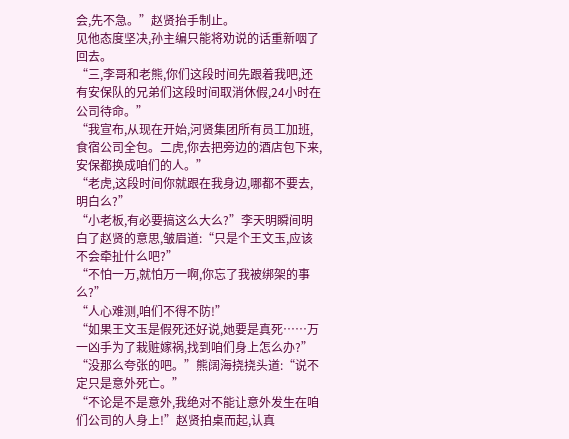会,先不急。”赵贤抬手制止。
见他态度坚决,孙主编只能将劝说的话重新咽了回去。
“三,李哥和老熊,你们这段时间先跟着我吧,还有安保队的兄弟们这段时间取消休假,24小时在公司待命。”
“我宣布,从现在开始,河贤集团所有员工加班,食宿公司全包。二虎,你去把旁边的酒店包下来,安保都换成咱们的人。”
“老虎,这段时间你就跟在我身边,哪都不要去,明白么?”
“小老板,有必要搞这么大么?”李天明瞬间明白了赵贤的意思,皱眉道:“只是个王文玉,应该不会牵扯什么吧?”
“不怕一万,就怕万一啊,你忘了我被绑架的事么?”
“人心难测,咱们不得不防!”
“如果王文玉是假死还好说,她要是真死……万一凶手为了栽赃嫁祸,找到咱们身上怎么办?”
“没那么夸张的吧。”熊阔海挠挠头道:“说不定只是意外死亡。”
“不论是不是意外,我绝对不能让意外发生在咱们公司的人身上!”赵贤拍桌而起,认真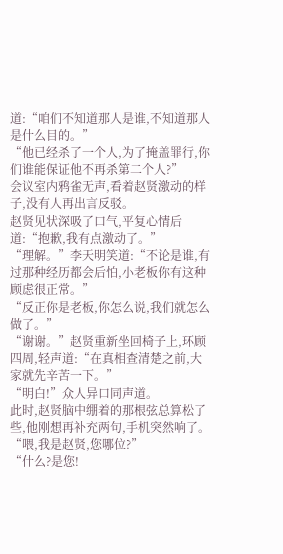道:“咱们不知道那人是谁,不知道那人是什么目的。”
“他已经杀了一个人,为了掩盖罪行,你们谁能保证他不再杀第二个人?”
会议室内鸦雀无声,看着赵贤激动的样子,没有人再出言反驳。
赵贤见状深吸了口气,平复心情后道:“抱歉,我有点激动了。”
“理解。”李天明笑道:“不论是谁,有过那种经历都会后怕,小老板你有这种顾虑很正常。”
“反正你是老板,你怎么说,我们就怎么做了。”
“谢谢。”赵贤重新坐回椅子上,环顾四周,轻声道:“在真相查清楚之前,大家就先辛苦一下。”
“明白!”众人异口同声道。
此时,赵贤脑中绷着的那根弦总算松了些,他刚想再补充两句,手机突然响了。
“喂,我是赵贤,您哪位?”
“什么?是您!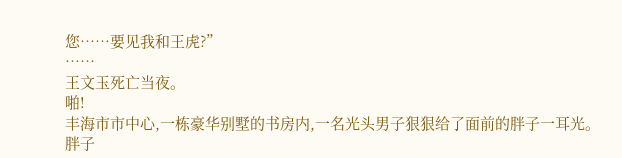您……要见我和王虎?”
……
王文玉死亡当夜。
啪!
丰海市市中心,一栋豪华别墅的书房内,一名光头男子狠狠给了面前的胖子一耳光。
胖子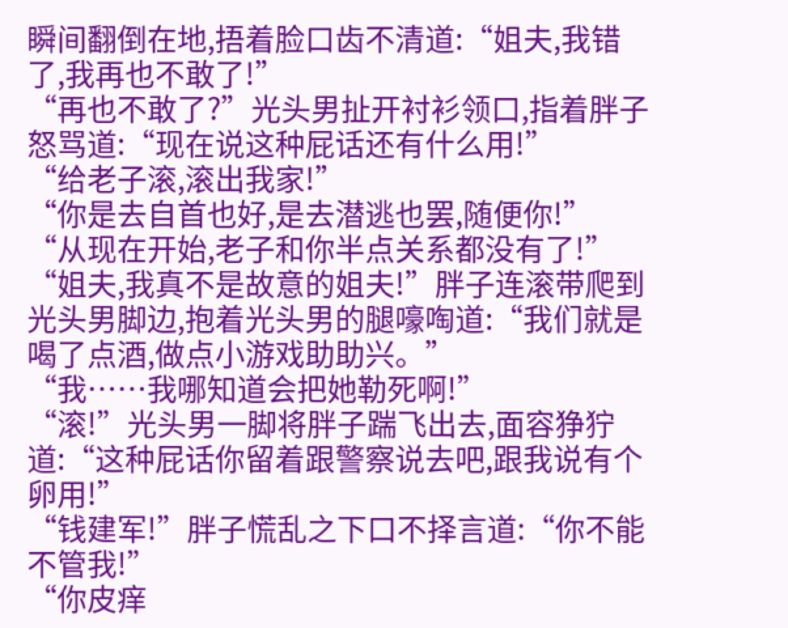瞬间翻倒在地,捂着脸口齿不清道:“姐夫,我错了,我再也不敢了!”
“再也不敢了?”光头男扯开衬衫领口,指着胖子怒骂道:“现在说这种屁话还有什么用!”
“给老子滚,滚出我家!”
“你是去自首也好,是去潜逃也罢,随便你!”
“从现在开始,老子和你半点关系都没有了!”
“姐夫,我真不是故意的姐夫!”胖子连滚带爬到光头男脚边,抱着光头男的腿嚎啕道:“我们就是喝了点酒,做点小游戏助助兴。”
“我……我哪知道会把她勒死啊!”
“滚!”光头男一脚将胖子踹飞出去,面容狰狞道:“这种屁话你留着跟警察说去吧,跟我说有个卵用!”
“钱建军!”胖子慌乱之下口不择言道:“你不能不管我!”
“你皮痒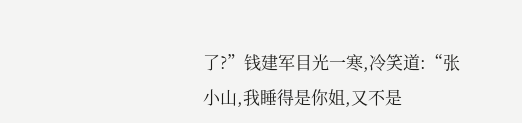了?”钱建军目光一寒,冷笑道:“张小山,我睡得是你姐,又不是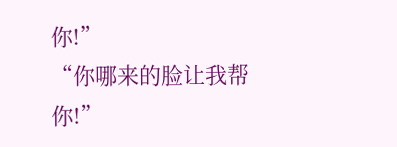你!”
“你哪来的脸让我帮你!”